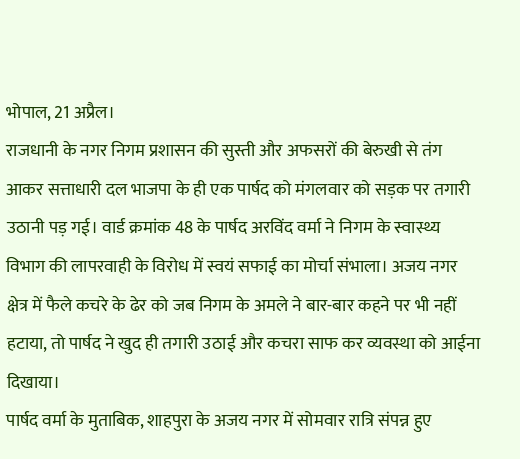भोपाल, 21 अप्रैल।
राजधानी के नगर निगम प्रशासन की सुस्ती और अफसरों की बेरुखी से तंग आकर सत्ताधारी दल भाजपा के ही एक पार्षद को मंगलवार को सड़क पर तगारी उठानी पड़ गई। वार्ड क्रमांक 48 के पार्षद अरविंद वर्मा ने निगम के स्वास्थ्य विभाग की लापरवाही के विरोध में स्वयं सफाई का मोर्चा संभाला। अजय नगर क्षेत्र में फैले कचरे के ढेर को जब निगम के अमले ने बार-बार कहने पर भी नहीं हटाया, तो पार्षद ने खुद ही तगारी उठाई और कचरा साफ कर व्यवस्था को आईना दिखाया।
पार्षद वर्मा के मुताबिक, शाहपुरा के अजय नगर में सोमवार रात्रि संपन्न हुए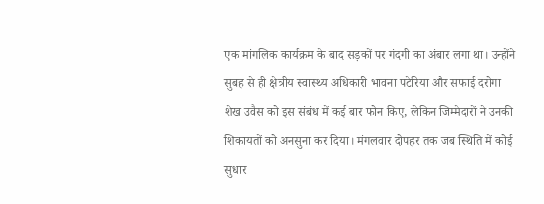एक मांगलिक कार्यक्रम के बाद सड़कों पर गंदगी का अंबार लगा था। उन्होंने सुबह से ही क्षेत्रीय स्वास्थ्य अधिकारी भावना पटेरिया और सफाई दरोगा शेख उवैस को इस संबंध में कई बार फोन किए, लेकिन जिम्मेदारों ने उनकी शिकायतों को अनसुना कर दिया। मंगलवार दोपहर तक जब स्थिति में कोई सुधार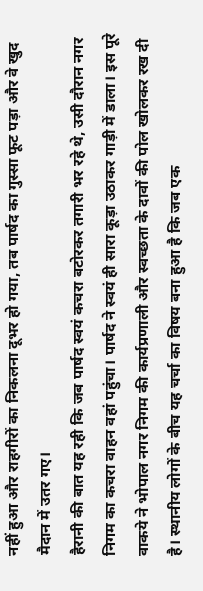नहीं हुआ और राहगीरों का निकलना दूभर हो गया, तब पार्षद का गुस्सा फूट पड़ा और वे खुद मैदान में उतर गए।
हैरानी की बात यह रही कि जब पार्षद स्वयं कचरा बटोरकर तगारी भर रहे थे, उसी दौरान नगर निगम का कचरा वाहन वहां पहुंचा। पार्षद ने स्वयं ही सारा कूड़ा उठाकर गाड़ी में डाला। इस पूरे वाकये ने भोपाल नगर निगम की कार्यप्रणाली और स्वच्छता के दावों की पोल खोलकर रख दी है। स्थानीय लोगों के बीच यह चर्चा का विषय बना हुआ है कि जब एक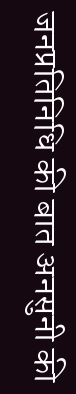जनप्रतिनिधि की बात अनसुनी की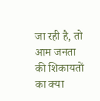जा रही है, तो आम जनता की शिकायतों का क्या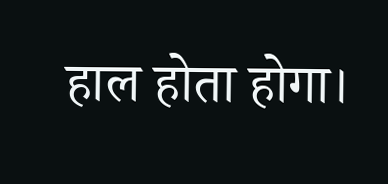हाल होता होगा।